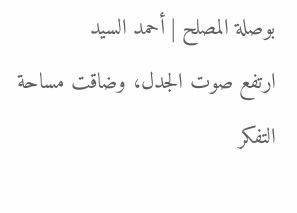بوصلة المصلح | أحمد السيد
ارتفع صوت الجدل، وضاقت مساحة التفكر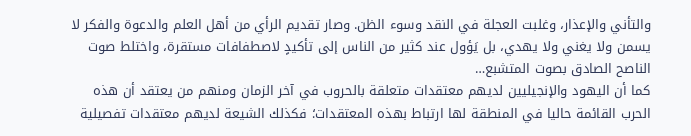والتأني والإعذار، وغلبت العجلة في النقد وسوء الظن. وصار تقديم الرأي من أهل العلم والدعوة والفكر لا يسمن ولا يغني ولا يهدي، بل يَؤول عند كثير من الناس إلى تأكيدٍ لاصطفافات مستقرة، واختلط صوت الناصح الصادق بصوت المتشبع…
كما أن اليهود والإنجيليين لديهم معتقدات متعلقة بالحروب في آخر الزمان ومنهم من يعتقد أن هذه الحرب القائمة حاليا في المنطقة لها ارتباط بهذه المعتقدات؛ فكذلك الشيعة لديهم معتقدات تفصيلية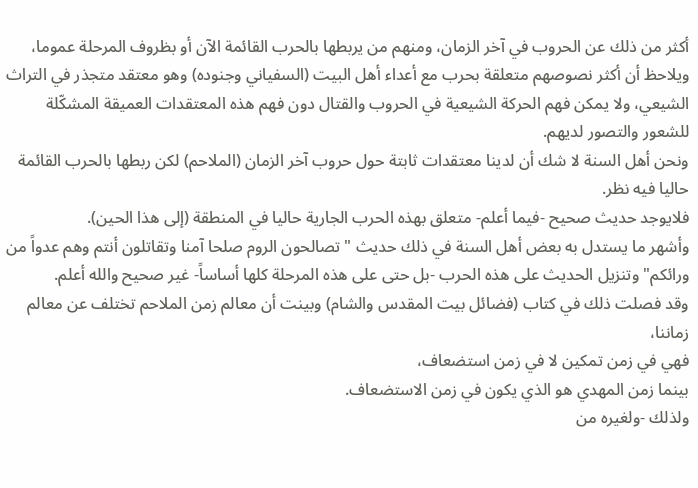أكثر من ذلك عن الحروب في آخر الزمان، ومنهم من يربطها بالحرب القائمة الآن أو بظروف المرحلة عموما، ويلاحظ أن أكثر نصوصهم متعلقة بحرب مع أعداء أهل البيت (السفياني وجنوده) وهو معتقد متجذر في التراث الشيعي، ولا يمكن فهم الحركة الشيعية في الحروب والقتال دون فهم هذه المعتقدات العميقة المشكّلة للشعور والتصور لديهم.
ونحن أهل السنة لا شك أن لدينا معتقدات ثابتة حول حروب آخر الزمان (الملاحم) لكن ربطها بالحرب القائمة حاليا فيه نظر.
فلايوجد حديث صحيح -فيما أعلم- متعلق بهذه الحرب الجارية حاليا في المنطقة (إلى هذا الحين).
وأشهر ما يستدل به بعض أهل السنة في ذلك حديث "تصالحون الروم صلحا آمنا وتقاتلون أنتم وهم عدواً من ورائكم" وتنزيل الحديث على هذه الحرب -بل حتى على هذه المرحلة كلها أساساً- غير صحيح والله أعلم.
وقد فصلت ذلك في كتاب (فضائل بيت المقدس والشام) وبينت أن معالم زمن الملاحم تختلف عن معالم زماننا،
فهي في زمن تمكين لا في زمن استضعاف،
بينما زمن المهدي هو الذي يكون في زمن الاستضعاف.
ولذلك -ولغيره من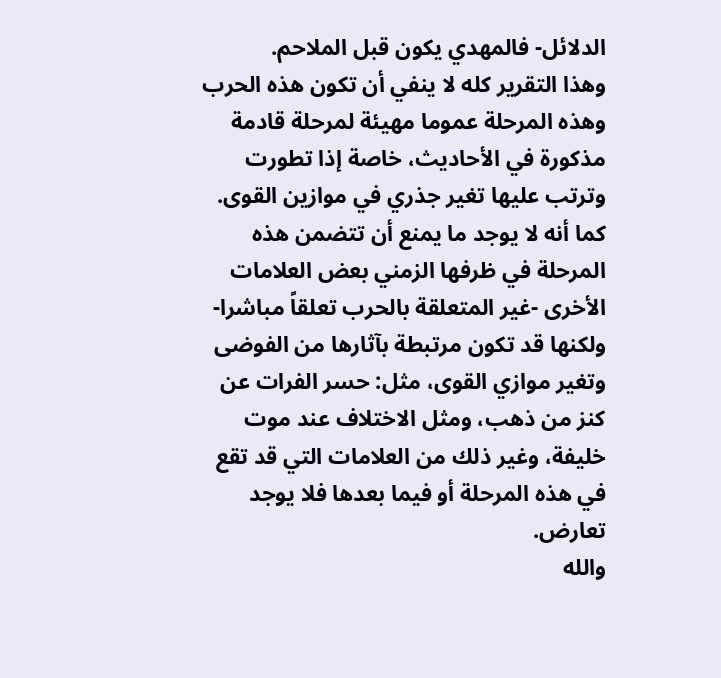الدلائل- فالمهدي يكون قبل الملاحم.
وهذا التقرير كله لا ينفي أن تكون هذه الحرب وهذه المرحلة عموما مهيئة لمرحلة قادمة مذكورة في الأحاديث، خاصة إذا تطورت وترتب عليها تغير جذري في موازين القوى.
كما أنه لا يوجد ما يمنع أن تتضمن هذه المرحلة في ظرفها الزمني بعض العلامات الأخرى -غير المتعلقة بالحرب تعلقاً مباشرا- ولكنها قد تكون مرتبطة بآثارها من الفوضى وتغير موازي القوى، مثل: حسر الفرات عن كنز من ذهب، ومثل الاختلاف عند موت خليفة، وغير ذلك من العلامات التي قد تقع في هذه المرحلة أو فيما بعدها فلا يوجد تعارض.
والله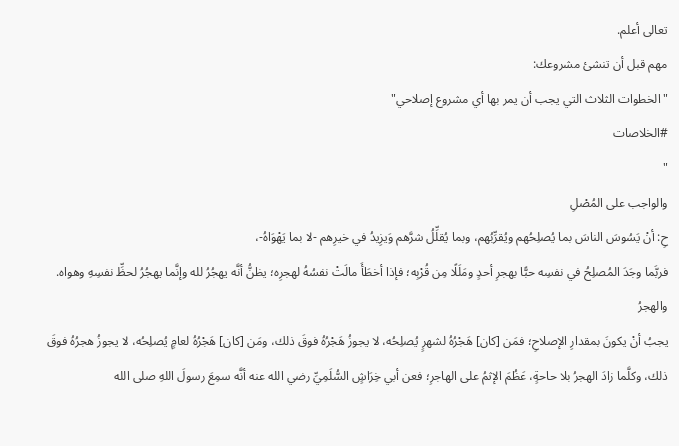تعالى أعلم.
مهم قبل أن تنشئ مشروعك:
"الخطوات الثلاث التي يجب أن يمر بها أي مشروع إصلاحي"
#الخلاصات
"
والواجب على المُصْلِ
حِ: أنْ يَسُوسَ الناسَ بما يُصلِحُهم ويُقرِّبُهم، وبما يُقلِّلُ شرَّهم وَيزِيدُ في خيرِهم -لا بما يَهْوَاهُ-،
فربَّما وجَدَ المُصلِحُ في نفسِه حبًّا بهجرِ أحدٍ ومَلَلًا مِن قُرْبِه؛ فإذا أخطَأَ مالَتْ نفسُهُ لهجرِه؛ يظنُّ أنَّه يهجُرُ لله وإنَّما يهجُرُ لحظِّ نفسِهِ وهواه.
والهجرُ
يجبُ أنْ يكونَ بمقدارِ الإصلاحِ؛ فمَن [كان] هَجْرُهُ لشهرٍ يُصلِحُه، لا يجوزُ هَجْرُهُ فوقَ ذلك، ومَن [كان] هَجْرُهُ لعامٍ يُصلِحُه، لا يجوزُ هجرُهُ فوقَ ذلك، وكلَّما زادَ الهجرُ بلا حاحةٍ، عَظُمَ الإثمُ على الهاجرِ؛ فعن أبي خِرَاشٍ السُّلَمِيِّ رضي الله عنه أنَّه سمِعَ رسولَ اللهِ صلى الله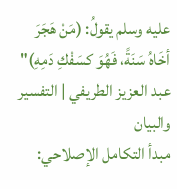عليه وسلم يقولُ: (مَنْ هَجَرَ أخَاهُ سَنَةً، فَهُوَ كسَفْكِ دَمِهِ)"
عبد العزيز الطريفي | التفسير والبيان
مبدأ التكامل الإصلاحي: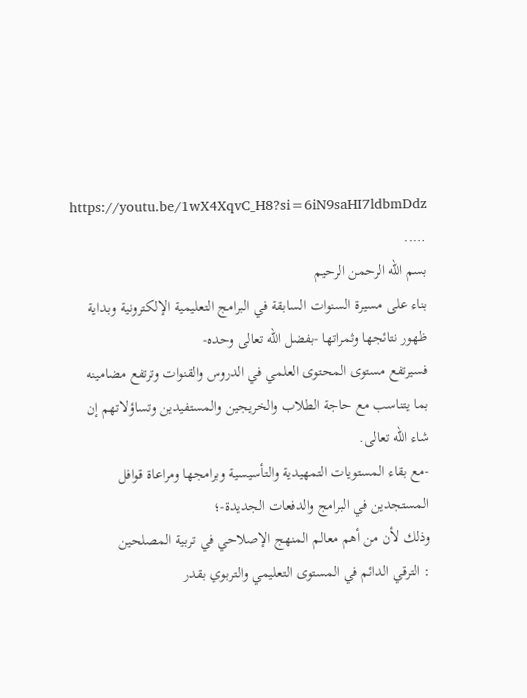https://youtu.be/1wX4XqvC_H8?si=6iN9saHI7ldbmDdz
…..
بسم الله الرحمن الرحيم
بناء على مسيرة السنوات السابقة في البرامج التعليمية الإلكترونية وبداية ظهور نتائجها وثمراتها -بفضل الله تعالى وحده-
فسيرتفع مستوى المحتوى العلمي في الدروس والقنوات وترتفع مضامينه
بما يتناسب مع حاجة الطلاب والخريجين والمستفيدين وتساؤلاتهم إن شاء الله تعالى.
-مع بقاء المستويات التمهيدية والتأسيسية وبرامجها ومراعاة قوافل المستجدين في البرامج والدفعات الجديدة-؛
وذلك لأن من أهم معالم المنهج الإصلاحي في تربية المصلحين
: الترقي الدائم في المستوى التعليمي والتربوي بقدر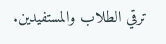ترقي الطلاب والمستفيدين.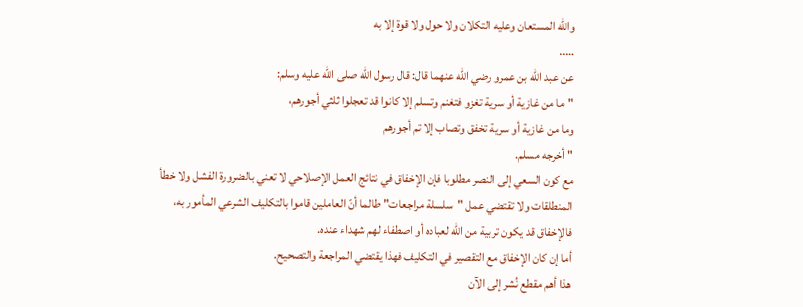والله المستعان وعليه التكلان ولا حول ولا قوة إلا به
…..
عن عبد الله بن عمرو رضي الله عنهما قال: قال رسول الله صلى الله عليه وسلم:
"ما من غازية أو سرية تغزو فتغنم وتسلم إلا كانوا قد تعجلوا ثلثي أجورهم،
وما من غازية أو سرية تخفق وتصاب إلا تم أجورهم
" أخرجه مسلم.
مع كون السعي إلى النصر مطلوبا فإن الإخفاق في نتائج العمل الإصلاحي لا تعني بالضرورة الفشل ولا خطأ المنطلقات ولا تقتضي عمل "سلسلة مراجعات" طالما أنّ العاملين قاموا بالتكليف الشرعي المأمور به، فالإخفاق قد يكون تربية من الله لعباده أو اصطفاء لهم شهداء عنده.
أما إن كان الإخفاق مع التقصير في التكليف فهذا يقتضي المراجعة والتصحيح.
هذا أهم مقطع نُشر إلى الآن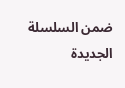ضمن السلسلة الجديدة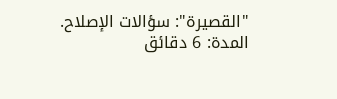"القصيرة": سؤالات الإصلاح.
المدة: 6 دقائق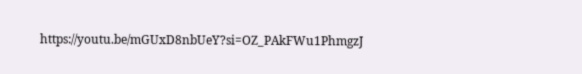https://youtu.be/mGUxD8nbUeY?si=OZ_PAkFWu1PhmgzJ